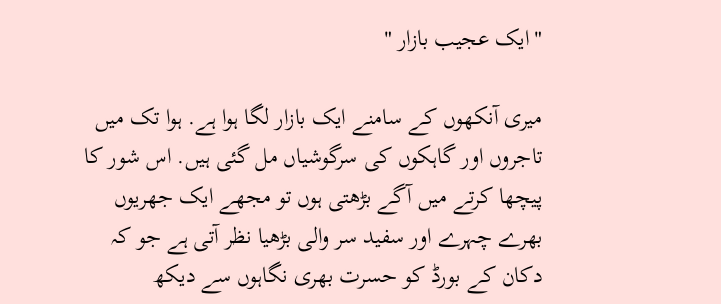"ایک عجیب بازار "

میری آنکھوں کے سامنے ایک بازار لگا ہوا ہے. ہوا تک میں تاجروں اور گاہکوں کی سرگوشیاں مل گئی ہیں. اس شور کا پیچھا کرتے میں آگے بڑھتی ہوں تو مجھے ایک جھریوں بھرے چہرے اور سفید سر والی بڑھیا نظر آتی ہے جو کہ دکان کے بورڈ کو حسرت بھری نگاہوں سے دیکھ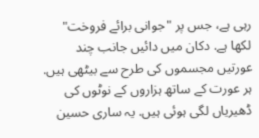رہی ہے، جس پر "جوانی برائے فروخت" لکھا ہے. دکان میں دائیں جانب چند عورتیں مجسموں کی طرح سے بیٹھی ہیں. ہر عورت کے ساتھ ہزاروں کے نوٹوں کی ڈھیریاں لگی ہوئی ہیں. یہ ساری حسین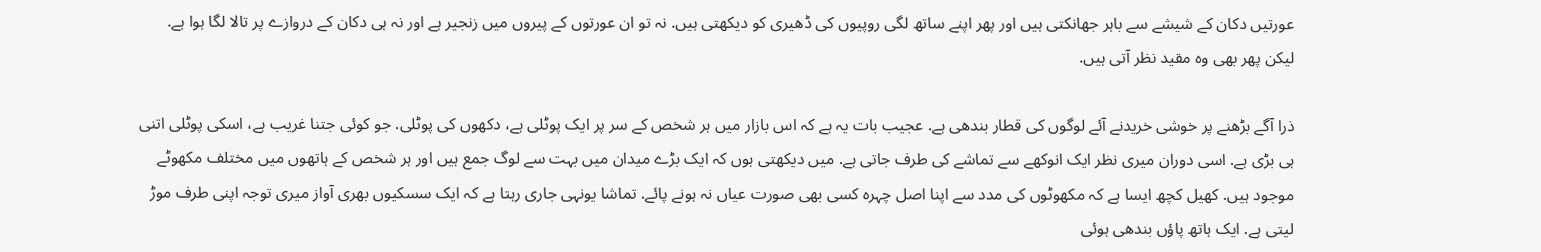عورتیں دکان کے شیشے سے باہر جھانکتی ہیں اور پھر اپنے ساتھ لگی روپیوں کی ڈھیری کو دیکھتی ہیں. نہ تو ان عورتوں کے پیروں میں زنجیر ہے اور نہ ہی دکان کے دروازے پر تالا لگا ہوا ہے. لیکن پھر بھی وہ مقید نظر آتی ہیں.

ذرا آگے بڑھنے پر خوشی خریدنے آئے لوگوں کی قطار بندھی ہے. عجیب بات یہ ہے کہ اس بازار میں ہر شخص کے سر پر ایک پوٹلی ہے، دکھوں کی پوٹلی. جو کوئی جتنا غریب ہے، اسکی پوٹلی اتنی ہی بڑی ہے. اسی دوران میری نظر ایک انوکھے سے تماشے کی طرف جاتی ہے. میں دیکھتی ہوں کہ ایک بڑے میدان میں بہت سے لوگ جمع ہیں اور ہر شخص کے ہاتھوں میں مختلف مکھوٹے موجود ہیں. کھیل کچھ ایسا ہے کہ مکھوٹوں کی مدد سے اپنا اصل چہرہ کسی بھی صورت عیاں نہ ہونے پائے. تماشا یونہی جاری رہتا ہے کہ ایک سسکیوں بھری آواز میری توجہ اپنی طرف موڑ لیتی ہے. ایک ہاتھ پاؤں بندھی ہوئی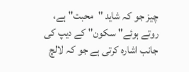چیز جو کہ شاید "محبت" ہے، روتے ہوئے" سکون" کے دیپ کی جانب اشارہ کرتی ہے جو کہ لالچ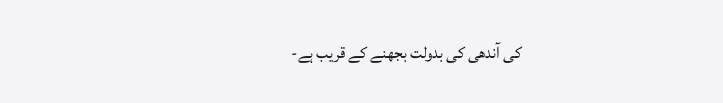کی آندھی کی بدولت بجھنے کے قریب ہے-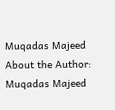Muqadas Majeed
About the Author: Muqadas Majeed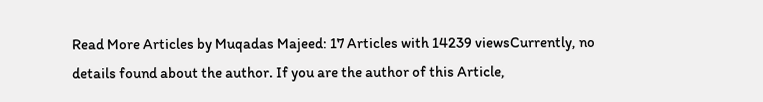Read More Articles by Muqadas Majeed: 17 Articles with 14239 viewsCurrently, no details found about the author. If you are the author of this Article,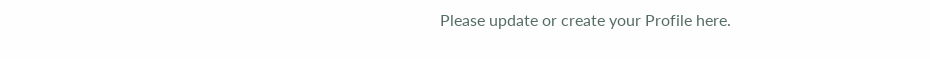Please update or create your Profile here.